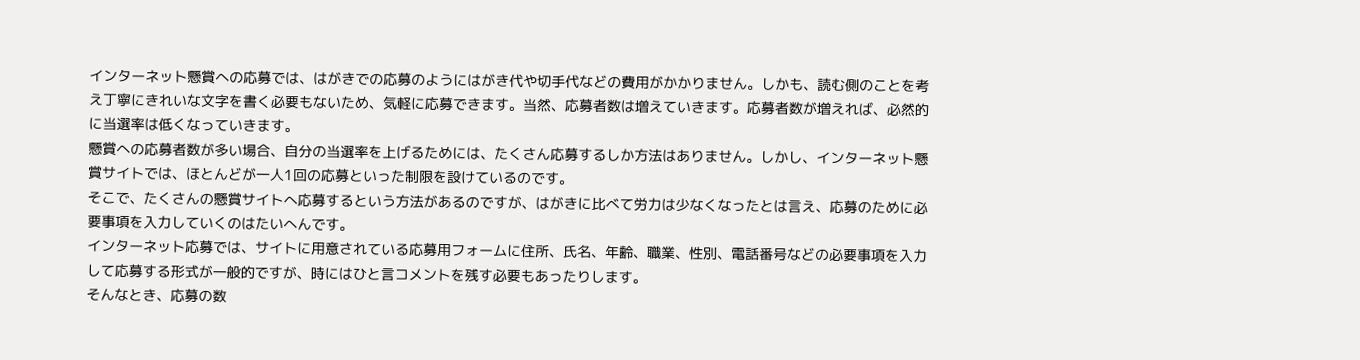インターネット懸賞への応募では、はがきでの応募のようにはがき代や切手代などの費用がかかりません。しかも、読む側のことを考え丁寧にきれいな文字を書く必要もないため、気軽に応募できます。当然、応募者数は増えていきます。応募者数が増えれば、必然的に当選率は低くなっていきます。
懸賞への応募者数が多い場合、自分の当選率を上げるためには、たくさん応募するしか方法はありません。しかし、インターネット懸賞サイトでは、ほとんどが一人1回の応募といった制限を設けているのです。
そこで、たくさんの懸賞サイトへ応募するという方法があるのですが、はがきに比べて労力は少なくなったとは言え、応募のために必要事項を入力していくのはたいへんです。
インターネット応募では、サイトに用意されている応募用フォームに住所、氏名、年齢、職業、性別、電話番号などの必要事項を入力して応募する形式が一般的ですが、時にはひと言コメントを残す必要もあったりします。
そんなとき、応募の数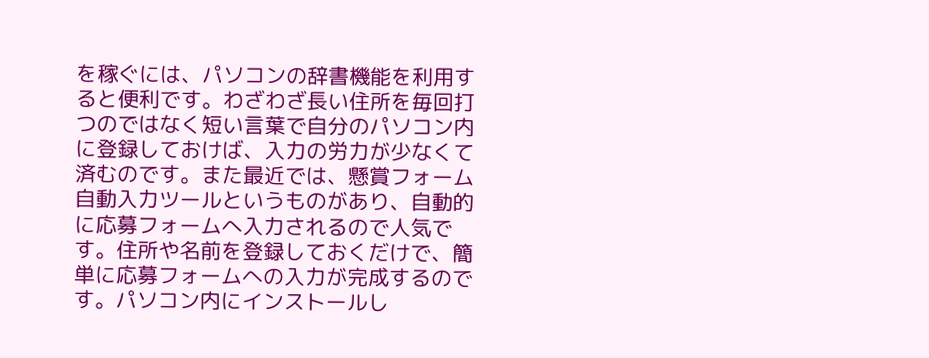を稼ぐには、パソコンの辞書機能を利用すると便利です。わざわざ長い住所を毎回打つのではなく短い言葉で自分のパソコン内に登録しておけば、入力の労力が少なくて済むのです。また最近では、懸賞フォーム自動入力ツールというものがあり、自動的に応募フォームへ入力されるので人気です。住所や名前を登録しておくだけで、簡単に応募フォームへの入力が完成するのです。パソコン内にインストールし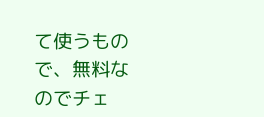て使うもので、無料なのでチェ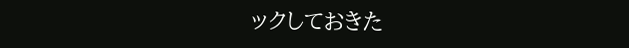ックしておきた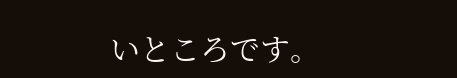いところです。